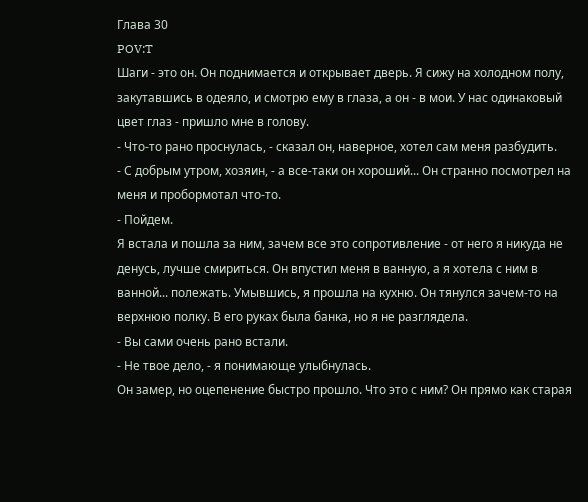Глава 30
POV:T
Шаги - это он. Он поднимается и открывает дверь. Я сижу на холодном полу, закутавшись в одеяло, и смотрю ему в глаза, а он - в мои. У нас одинаковый цвет глаз - пришло мне в голову.
- Что-то рано проснулась, - сказал он, наверное, хотел сам меня разбудить.
- С добрым утром, хозяин, - а все-таки он хороший... Он странно посмотрел на меня и пробормотал что-то.
- Пойдем.
Я встала и пошла за ним, зачем все это сопротивление - от него я никуда не денусь, лучше смириться. Он впустил меня в ванную, а я хотела с ним в ванной... полежать. Умывшись, я прошла на кухню. Он тянулся зачем-то на верхнюю полку. В его руках была банка, но я не разглядела.
- Вы сами очень рано встали.
- Не твое дело, - я понимающе улыбнулась.
Он замер, но оцепенение быстро прошло. Что это с ним? Он прямо как старая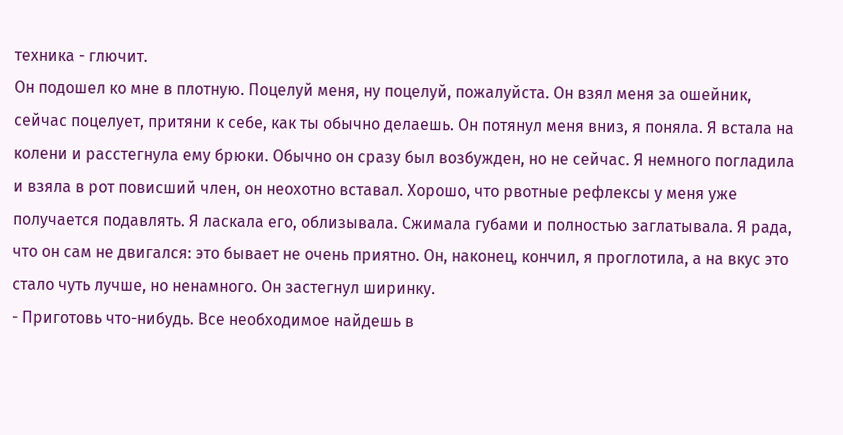техника - глючит.
Он подошел ко мне в плотную. Поцелуй меня, ну поцелуй, пожалуйста. Он взял меня за ошейник, сейчас поцелует, притяни к себе, как ты обычно делаешь. Он потянул меня вниз, я поняла. Я встала на колени и расстегнула ему брюки. Обычно он сразу был возбужден, но не сейчас. Я немного погладила и взяла в рот повисший член, он неохотно вставал. Хорошо, что рвотные рефлексы у меня уже получается подавлять. Я ласкала его, облизывала. Сжимала губами и полностью заглатывала. Я рада, что он сам не двигался: это бывает не очень приятно. Он, наконец, кончил, я проглотила, а на вкус это стало чуть лучше, но ненамного. Он застегнул ширинку.
- Приготовь что-нибудь. Все необходимое найдешь в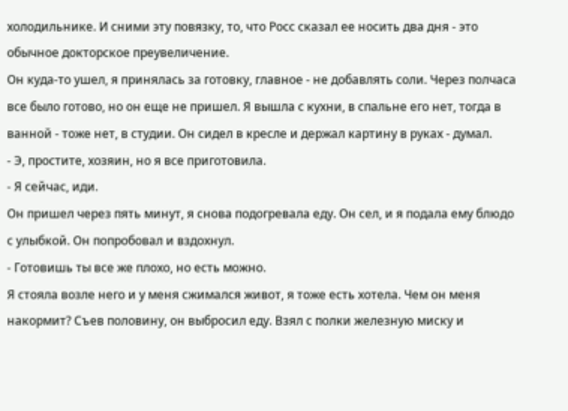холодильнике. И сними эту повязку, то, что Росс сказал ее носить два дня - это обычное докторское преувеличение.
Он куда-то ушел, я принялась за готовку, главное - не добавлять соли. Через полчаса все было готово, но он еще не пришел. Я вышла с кухни, в спальне его нет, тогда в ванной - тоже нет, в студии. Он сидел в кресле и держал картину в руках - думал.
- Э, простите, хозяин, но я все приготовила.
- Я сейчас, иди.
Он пришел через пять минут, я снова подогревала еду. Он сел, и я подала ему блюдо с улыбкой. Он попробовал и вздохнул.
- Готовишь ты все же плохо, но есть можно.
Я стояла возле него и у меня сжимался живот, я тоже есть хотела. Чем он меня накормит? Съев половину, он выбросил еду. Взял с полки железную миску и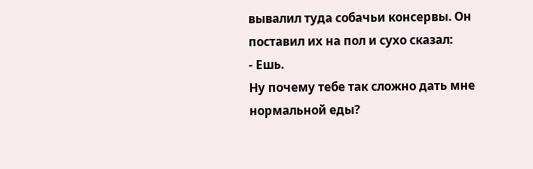вывалил туда собачьи консервы. Он поставил их на пол и сухо сказал:
- Ешь.
Ну почему тебе так сложно дать мне нормальной еды?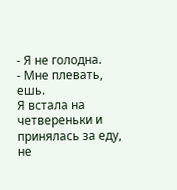- Я не голодна.
- Мне плевать, ешь.
Я встала на четвереньки и принялась за еду, не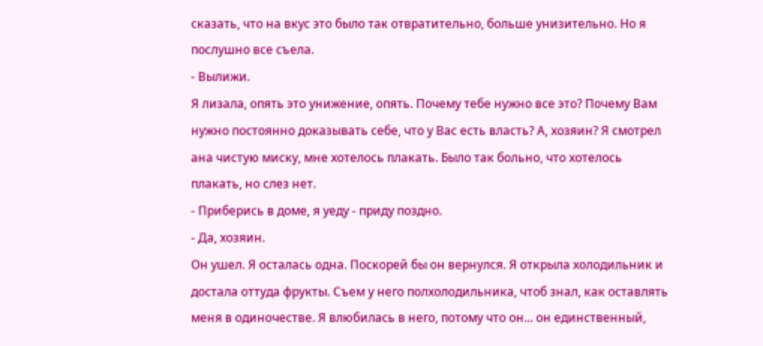сказать, что на вкус это было так отвратительно, больше унизительно. Но я послушно все съела.
- Вылижи.
Я лизала, опять это унижение, опять. Почему тебе нужно все это? Почему Вам нужно постоянно доказывать себе, что у Вас есть власть? А, хозяин? Я смотрел ана чистую миску, мне хотелось плакать. Было так больно, что хотелось плакать, но слез нет.
- Приберись в доме, я уеду - приду поздно.
- Да, хозяин.
Он ушел. Я осталась одна. Поскорей бы он вернулся. Я открыла холодильник и достала оттуда фрукты. Съем у него полхолодильника, чтоб знал, как оставлять меня в одиночестве. Я влюбилась в него, потому что он... он единственный,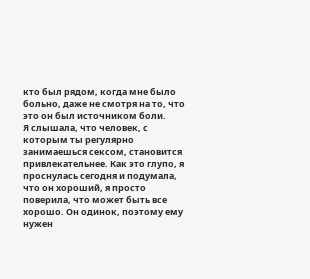кто был рядом, когда мне было больно, даже не смотря на то, что это он был источником боли.
Я слышала, что человек, с которым ты регулярно занимаешься сексом, становится привлекательнее. Как это глупо, я проснулась сегодня и подумала, что он хороший, я просто поверила, что может быть все хорошо. Он одинок, поэтому ему нужен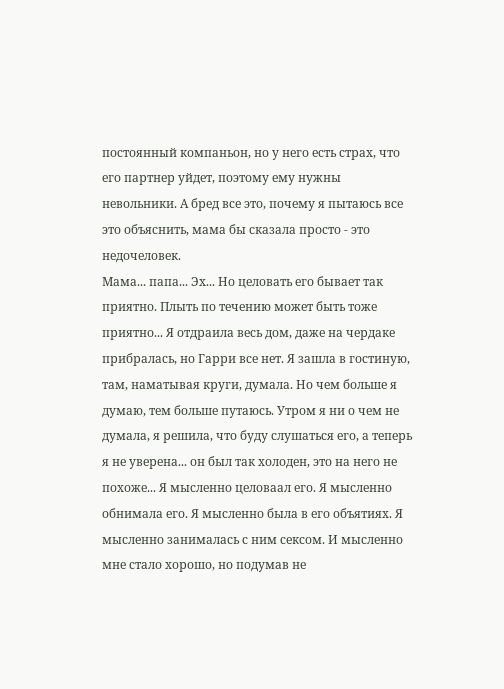постоянный компаньон, но у него есть страх, что его партнер уйдет, поэтому ему нужны невольники. А бред все это, почему я пытаюсь все это объяснить, мама бы сказала просто - это недочеловек.
Мама... папа... Эх... Но целовать его бывает так приятно. Плыть по течению может быть тоже приятно... Я отдраила весь дом, даже на чердаке прибралась, но Гарри все нет. Я зашла в гостиную, там, наматывая круги, думала. Но чем больше я думаю, тем больше путаюсь. Утром я ни о чем не думала, я решила, что буду слушаться его, а теперь я не уверена... он был так холоден, это на него не похоже... Я мысленно целоваал его. Я мысленно обнимала его. Я мысленно была в его объятиях. Я мысленно занималась с ним сексом. И мысленно мне стало хорошо, но подумав не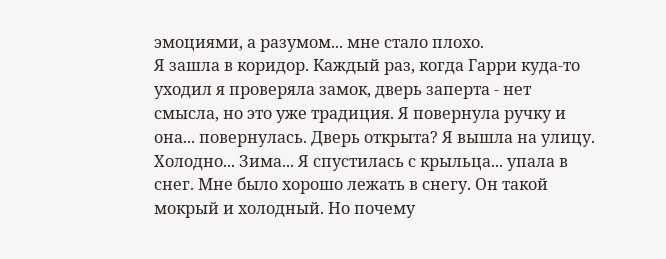эмоциями, а разумом... мне стало плохо.
Я зашла в коридор. Каждый раз, когда Гарри куда-то уходил я проверяла замок, дверь заперта - нет смысла, но это уже традиция. Я повернула ручку и она... повернулась. Дверь открыта? Я вышла на улицу. Холодно... Зима... Я спустилась с крыльца... упала в снег. Мне было хорошо лежать в снегу. Он такой мокрый и холодный. Но почему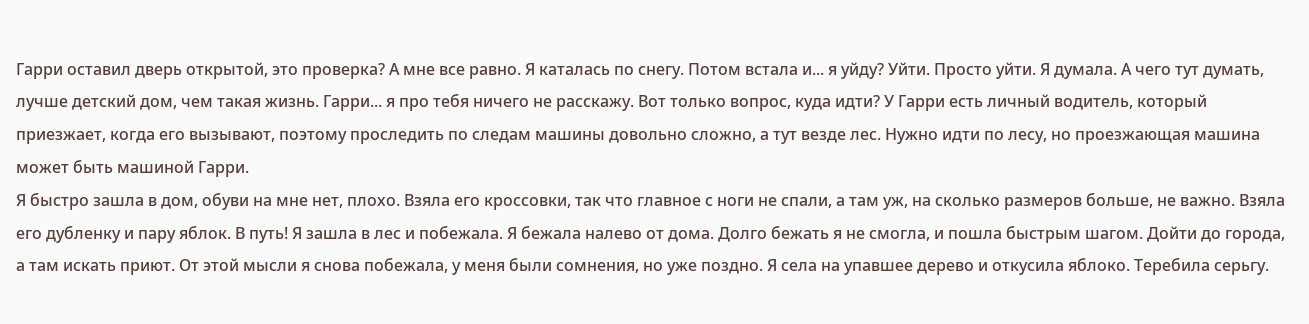Гарри оставил дверь открытой, это проверка? А мне все равно. Я каталась по снегу. Потом встала и... я уйду? Уйти. Просто уйти. Я думала. А чего тут думать, лучше детский дом, чем такая жизнь. Гарри... я про тебя ничего не расскажу. Вот только вопрос, куда идти? У Гарри есть личный водитель, который приезжает, когда его вызывают, поэтому проследить по следам машины довольно сложно, а тут везде лес. Нужно идти по лесу, но проезжающая машина может быть машиной Гарри.
Я быстро зашла в дом, обуви на мне нет, плохо. Взяла его кроссовки, так что главное с ноги не спали, а там уж, на сколько размеров больше, не важно. Взяла его дубленку и пару яблок. В путь! Я зашла в лес и побежала. Я бежала налево от дома. Долго бежать я не смогла, и пошла быстрым шагом. Дойти до города, а там искать приют. От этой мысли я снова побежала, у меня были сомнения, но уже поздно. Я села на упавшее дерево и откусила яблоко. Теребила серьгу.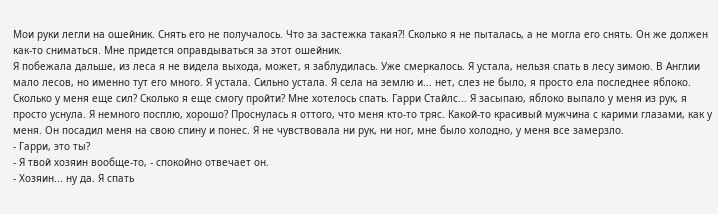Мои руки легли на ошейник. Снять его не получалось. Что за застежка такая?! Сколько я не пыталась, а не могла его снять. Он же должен как-то сниматься. Мне придется оправдываться за этот ошейник.
Я побежала дальше, из леса я не видела выхода, может, я заблудилась. Уже смеркалось. Я устала, нельзя спать в лесу зимою. В Англии мало лесов, но именно тут его много. Я устала. Сильно устала. Я села на землю и... нет, слез не было, я просто ела последнее яблоко.
Сколько у меня еще сил? Сколько я еще смогу пройти? Мне хотелось спать. Гарри Стайлс... Я засыпаю, яблоко выпало у меня из рук, я просто уснула. Я немного посплю, хорошо? Проснулась я оттого, что меня кто-то тряс. Какой-то красивый мужчина с карими глазами, как у меня. Он посадил меня на свою спину и понес. Я не чувствовала ни рук, ни ног, мне было холодно, у меня все замерзло.
- Гарри, это ты?
- Я твой хозяин вообще-то, - спокойно отвечает он.
- Хозяин... ну да. Я спать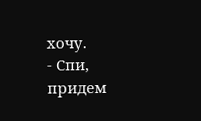хочу.
- Спи, придем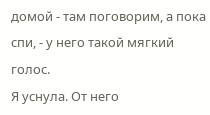домой - там поговорим, а пока спи, - у него такой мягкий голос.
Я уснула. От него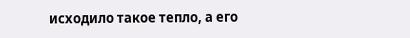исходило такое тепло, а его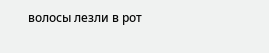волосы лезли в рот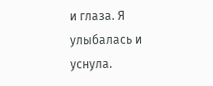и глаза. Я улыбалась и уснула.